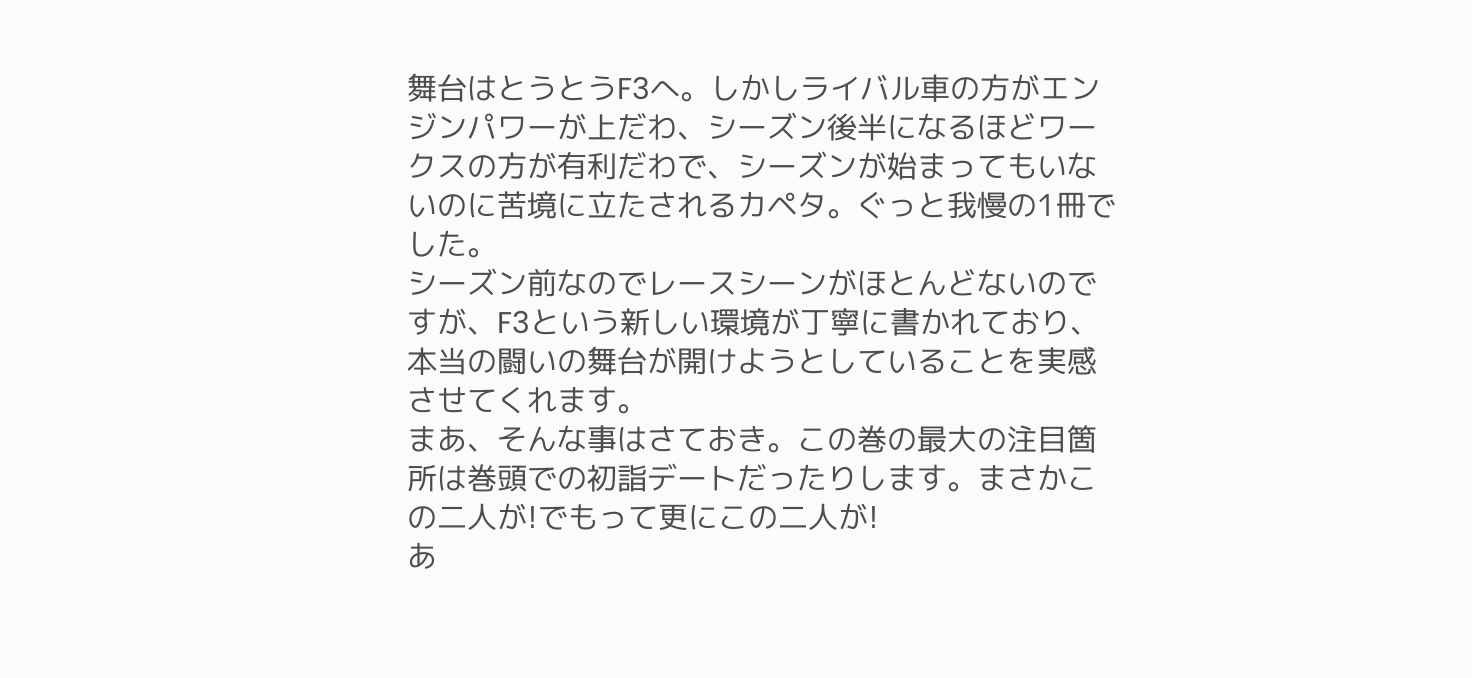舞台はとうとうF3へ。しかしライバル車の方がエンジンパワーが上だわ、シーズン後半になるほどワークスの方が有利だわで、シーズンが始まってもいないのに苦境に立たされるカペタ。ぐっと我慢の1冊でした。
シーズン前なのでレースシーンがほとんどないのですが、F3という新しい環境が丁寧に書かれており、本当の闘いの舞台が開けようとしていることを実感させてくれます。
まあ、そんな事はさておき。この巻の最大の注目箇所は巻頭での初詣デートだったりします。まさかこの二人が!でもって更にこの二人が!
あ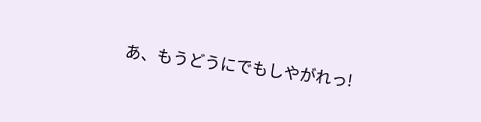あ、もうどうにでもしやがれっ!